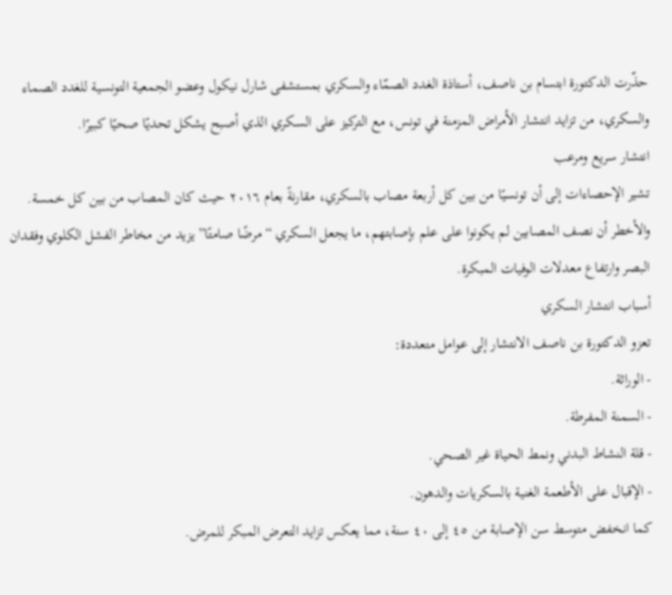حذّرت الدكتورة ابتسام بن ناصف، أستاذة الغدد الصمّاء والسكري بمستشفى شارل نيكول وعضو الجمعية التونسية للغدد الصماء والسكري، من تزايد انتشار الأمراض المزمنة في تونس، مع التركيز على السكري الذي أصبح يشكل تحديًا صحيًا كبيرًا.
انتشار سريع ومرعب
تشير الإحصاءات إلى أن تونسيًا من بين كل أربعة مصاب بالسكري، مقارنةً بعام ٢٠١٦ حيث كان المصاب من بين كل خمسة. والأخطر أن نصف المصابين لم يكونوا على علم بإصابتهم، ما يجعل السكري “مرضًا صامتًا” يزيد من مخاطر الفشل الكلوي وفقدان البصر وارتفاع معدلات الوفيات المبكرة.
أسباب انتشار السكري
تعزو الدكتورة بن ناصف الانتشار إلى عوامل متعددة:
- الوراثة.
- السمنة المفرطة.
- قلة النشاط البدني ونمط الحياة غير الصحي.
- الإقبال على الأطعمة الغنية بالسكريات والدهون.
كما انخفض متوسط سن الإصابة من ٤٥ إلى ٤٠ سنة، مما يعكس تزايد التعرض المبكر للمرض.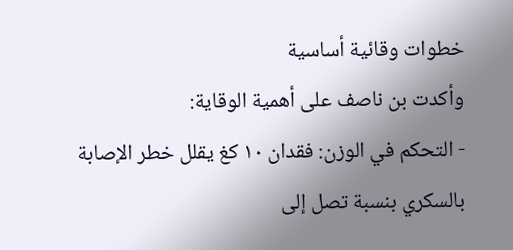خطوات وقائية أساسية
وأكدت بن ناصف على أهمية الوقاية:
- التحكم في الوزن: فقدان ١٠ كغ يقلل خطر الإصابة بالسكري بنسبة تصل إلى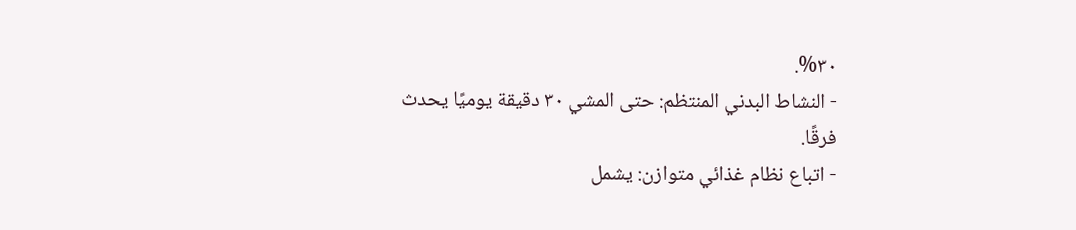٣٠%.
- النشاط البدني المنتظم: حتى المشي ٣٠ دقيقة يوميًا يحدث فرقًا.
- اتباع نظام غذائي متوازن: يشمل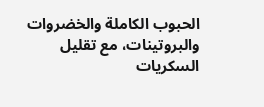الحبوب الكاملة والخضروات والبروتينات، مع تقليل السكريات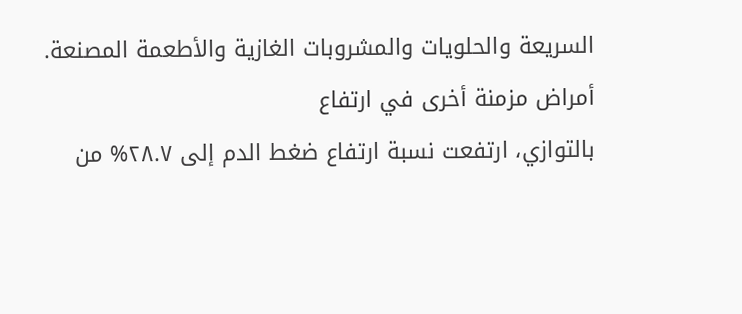السريعة والحلويات والمشروبات الغازية والأطعمة المصنعة.
أمراض مزمنة أخرى في ارتفاع
بالتوازي، ارتفعت نسبة ارتفاع ضغط الدم إلى ٢٨.٧% من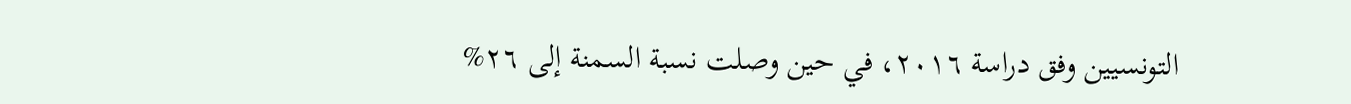التونسيين وفق دراسة ٢٠١٦، في حين وصلت نسبة السمنة إلى ٢٦%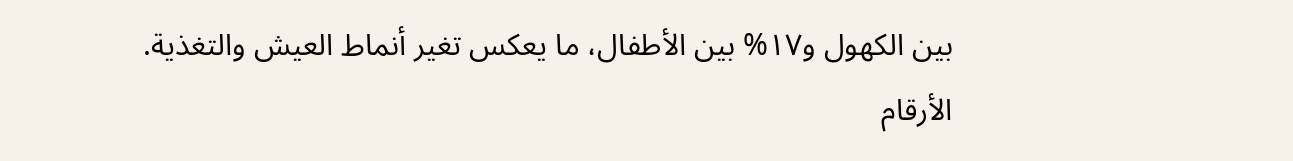بين الكهول و١٧% بين الأطفال، ما يعكس تغير أنماط العيش والتغذية.
الأرقام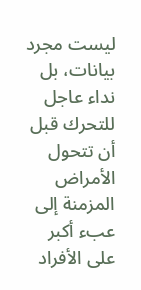ليست مجرد بيانات، بل نداء عاجل للتحرك قبل أن تتحول الأمراض المزمنة إلى عبء أكبر على الأفراد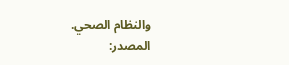والنظام الصحي.
المصدر: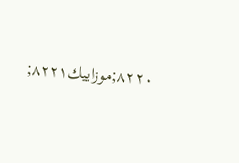٨٢٢٠;موزاييك٨٢٢١;